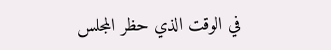في الوقت الذي حظر المجلس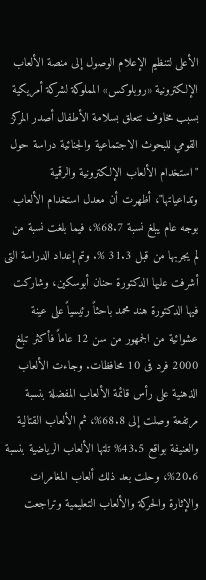الأعلى لتنظيم الإعلام الوصول إلى منصة الألعاب الإلكترونية «روبلوكس» المملوكة لشركة أمريكية بسبب مخاوف تتعلق بسلامة الأطفال أصدر المركز القومي للبحوث الاجتماعية والجنائية دراسة حول "استخدام الألعاب الإلكترونية والرقمية وتداعياتها"، أظهرت أن معدل استخدام الألعاب بوجه عام يبلغ نسبة 68.7%، فيما بلغت نسبة من لم يجربها من قبل 31.3 %. وتم إعداد الدراسة التى أشرفت عليها الدكتورة حنان أبوسكين، وشاركت فيها الدكتورة هند محمد باحثاً رئيسياً على عينة عشوائية من الجمهور من سن 12 عاماً فأكثر تبلغ 2000 فرد فى 10 محافظات. وجاءت الألعاب الذهنية على رأس قائمة الألعاب المفضلة بنسبة مرتفعة وصلت إلى 68.8%، ثم الألعاب القتالية والعنيفة بواقع 43.5% تلتها الألعاب الرياضية بنسبة 20.6%، وحلت بعد ذلك ألعاب المغامرات والإثارة والحركة والألعاب التعليمية وتراجعت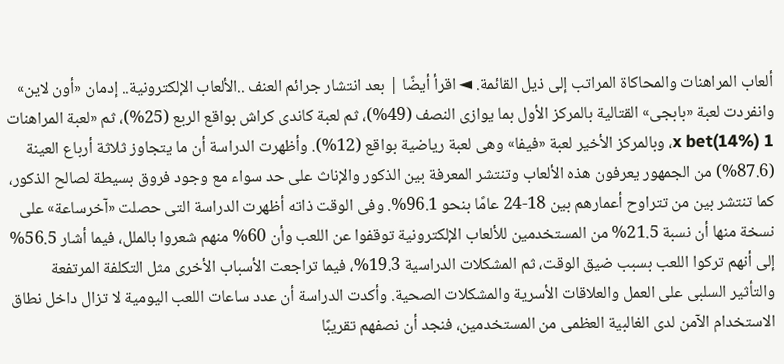ألعاب المراهنات والمحاكاة المراتب إلى ذيل القائمة. ◄ اقرأ أيضًا | بعد انتشار جرائم العنف ..الألعاب الإلكترونية.. إدمان «أون لاين» وانفردت لعبة «بابجى» القتالية بالمركز الأول بما يوازى النصف (49%)، ثم لعبة كاندى كراش بواقع الربع (25%)، ثم «لعبة المراهنات 1 x bet(14%)، وبالمركز الأخير لعبة «فيفا» وهى لعبة رياضية بواقع (12%). وأظهرت الدراسة أن ما يتجاوز ثلاثة أرباع العينة (87.6%) من الجمهور يعرفون هذه الألعاب وتنتشر المعرفة بين الذكور والإناث على حد سواء مع وجود فروق بسيطة لصالح الذكور، كما تنتشر بين من تتراوح أعمارهم بين 18-24 عامًا بنحو 96.1%. وفى الوقت ذاته أظهرت الدراسة التى حصلت «آخرساعة» على نسخة منها أن نسبة 21.5% من المستخدمين للألعاب الإلكترونية توقفوا عن اللعب وأن 60% منهم شعروا بالملل، فيما أشار 56.5% إلى أنهم تركوا اللعب بسبب ضيق الوقت، ثم المشكلات الدراسية 19.3%، فيما تراجعت الأسباب الأخرى مثل التكلفة المرتفعة والتأثير السلبى على العمل والعلاقات الأسرية والمشكلات الصحية. وأكدت الدراسة أن عدد ساعات اللعب اليومية لا تزال داخل نطاق الاستخدام الآمن لدى الغالبية العظمى من المستخدمين، فنجد أن نصفهم تقريبًا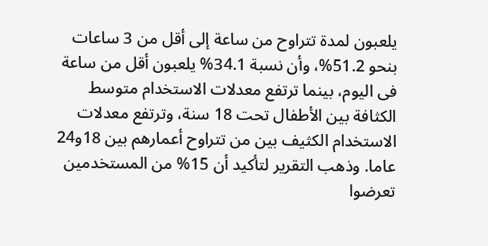يلعبون لمدة تتراوح من ساعة إلى أقل من 3 ساعات بنحو 51.2%، وأن نسبة 34.1% يلعبون أقل من ساعة فى اليوم، بينما ترتفع معدلات الاستخدام متوسط الكثافة بين الأطفال تحت 18 سنة، وترتفع معدلات الاستخدام الكثيف بين من تتراوح أعمارهم بين 18و24 عاما. وذهب التقرير لتأكيد أن 15% من المستخدمين تعرضوا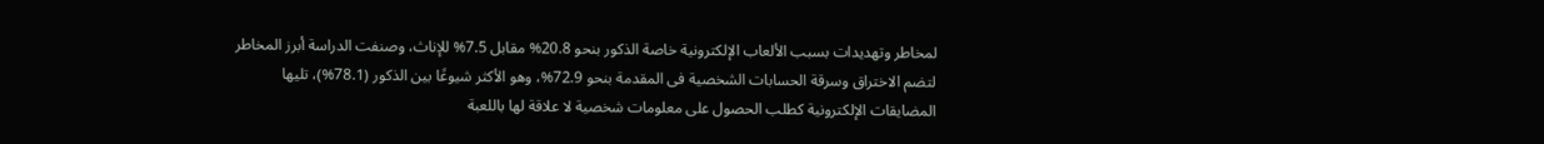لمخاطر وتهديدات بسبب الألعاب الإلكترونية خاصة الذكور بنحو 20.8% مقابل 7.5% للإناث، وصنفت الدراسة أبرز المخاطر لتضم الاختراق وسرقة الحسابات الشخصية فى المقدمة بنحو 72.9%، وهو الأكثر شيوعًا بين الذكور (78.1%)، تليها المضايقات الإلكترونية كطلب الحصول على معلومات شخصية لا علاقة لها باللعبة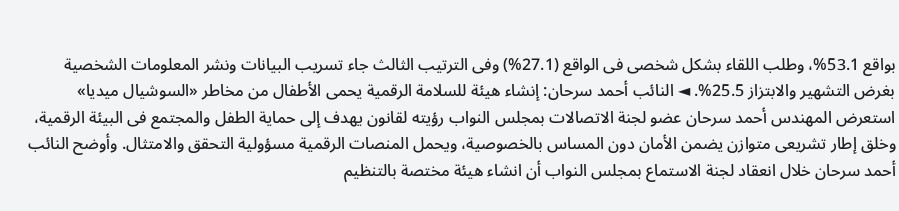بواقع 53.1%، وطلب اللقاء بشكل شخصى فى الواقع (27.1%) وفى الترتيب الثالث جاء تسريب البيانات ونشر المعلومات الشخصية بغرض التشهير والابتزاز 25.5%. ◄ النائب أحمد سرحان: إنشاء هيئة للسلامة الرقمية يحمى الأطفال من مخاطر «السوشيال ميديا» استعرض المهندس أحمد سرحان عضو لجنة الاتصالات بمجلس النواب رؤيته لقانون يهدف إلى حماية الطفل والمجتمع فى البيئة الرقمية، وخلق إطار تشريعى متوازن يضمن الأمان دون المساس بالخصوصية، ويحمل المنصات الرقمية مسؤولية التحقق والامتثال. وأوضح النائب أحمد سرحان خلال انعقاد لجنة الاستماع بمجلس النواب أن انشاء هيئة مختصة بالتنظيم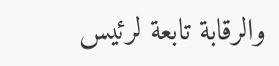والرقابة تابعة لرئيس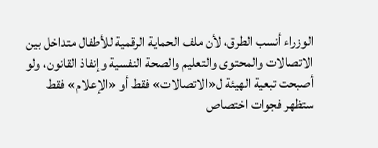الوزراء أنسب الطرق، لأن ملف الحماية الرقمية للأطفال متداخل بين الاتصالات والمحتوى والتعليم والصحة النفسية وإنفاذ القانون، ولو أصبحت تبعية الهيئة ل«الاتصالات» فقط أو «الإعلام» فقط ستظهر فجوات اختصاص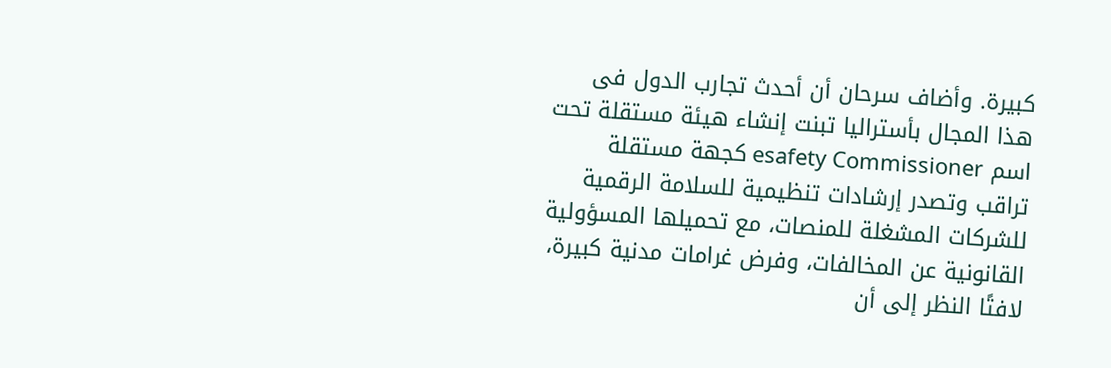كبيرة. وأضاف سرحان أن أحدث تجارب الدول فى هذا المجال بأستراليا تبنت إنشاء هيئة مستقلة تحت اسم esafety Commissioner كجهة مستقلة تراقب وتصدر إرشادات تنظيمية للسلامة الرقمية للشركات المشغلة للمنصات، مع تحميلها المسؤولية القانونية عن المخالفات، وفرض غرامات مدنية كبيرة، لافتًا النظر إلى أن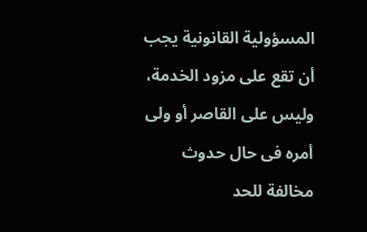المسؤولية القانونية يجب أن تقع على مزود الخدمة، وليس على القاصر أو ولى أمره فى حال حدوث مخالفة للحد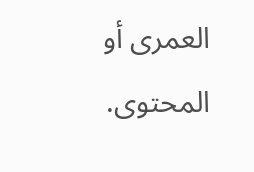العمرى أو المحتوى.